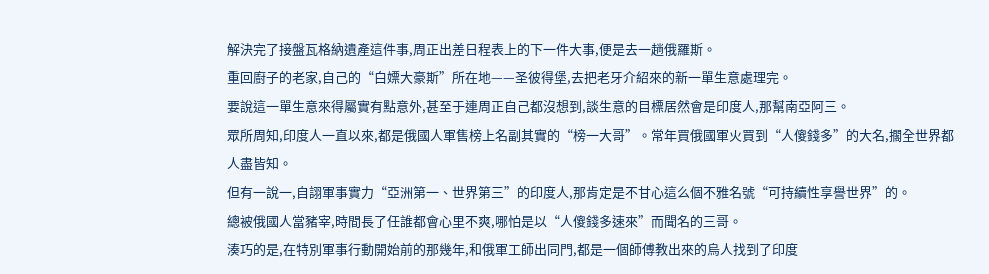解決完了接盤瓦格納遺產這件事,周正出差日程表上的下一件大事,便是去一趟俄羅斯。
重回廚子的老家,自己的“白嫖大豪斯”所在地——圣彼得堡,去把老牙介紹來的新一單生意處理完。
要說這一單生意來得屬實有點意外,甚至于連周正自己都沒想到,談生意的目標居然會是印度人,那幫南亞阿三。
眾所周知,印度人一直以來,都是俄國人軍售榜上名副其實的“榜一大哥”。常年買俄國軍火買到“人傻錢多”的大名,擱全世界都人盡皆知。
但有一說一,自詡軍事實力“亞洲第一、世界第三”的印度人,那肯定是不甘心這么個不雅名號“可持續性享譽世界”的。
總被俄國人當豬宰,時間長了任誰都會心里不爽,哪怕是以“人傻錢多速來”而聞名的三哥。
湊巧的是,在特別軍事行動開始前的那幾年,和俄軍工師出同門,都是一個師傅教出來的烏人找到了印度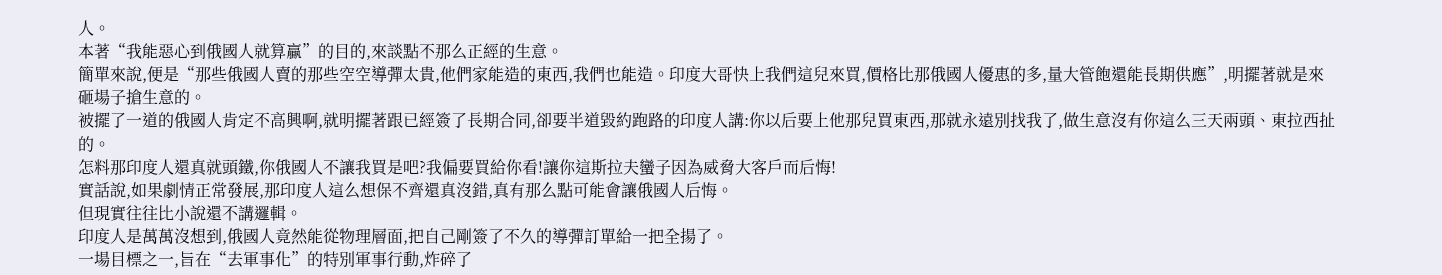人。
本著“我能惡心到俄國人就算贏”的目的,來談點不那么正經的生意。
簡單來說,便是“那些俄國人賣的那些空空導彈太貴,他們家能造的東西,我們也能造。印度大哥快上我們這兒來買,價格比那俄國人優惠的多,量大管飽還能長期供應”,明擺著就是來砸場子搶生意的。
被擺了一道的俄國人肯定不高興啊,就明擺著跟已經簽了長期合同,卻要半道毀約跑路的印度人講:你以后要上他那兒買東西,那就永遠別找我了,做生意沒有你這么三天兩頭、東拉西扯的。
怎料那印度人還真就頭鐵,你俄國人不讓我買是吧?我偏要買給你看!讓你這斯拉夫蠻子因為威脅大客戶而后悔!
實話說,如果劇情正常發展,那印度人這么想保不齊還真沒錯,真有那么點可能會讓俄國人后悔。
但現實往往比小說還不講邏輯。
印度人是萬萬沒想到,俄國人竟然能從物理層面,把自己剛簽了不久的導彈訂單給一把全揚了。
一場目標之一,旨在“去軍事化”的特別軍事行動,炸碎了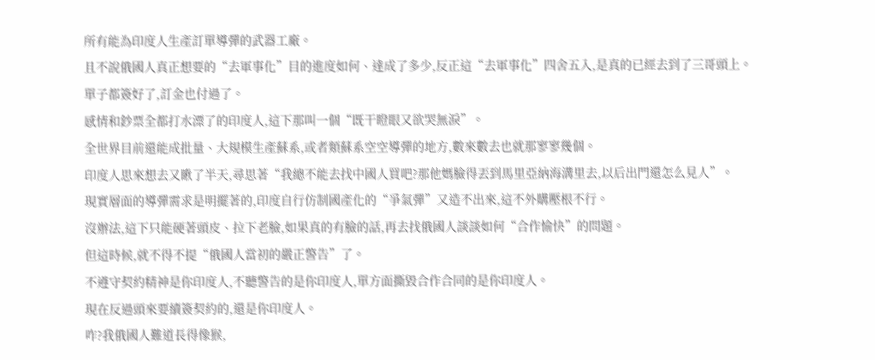所有能為印度人生產訂單導彈的武器工廠。
且不說俄國人真正想要的“去軍事化”目的進度如何、達成了多少,反正這“去軍事化”四舍五入,是真的已經去到了三哥頭上。
單子都簽好了,訂金也付過了。
感情和鈔票全都打水漂了的印度人,這下那叫一個“既干瞪眼又欲哭無淚”。
全世界目前還能成批量、大規模生產蘇系,或者類蘇系空空導彈的地方,數來數去也就那寥寥幾個。
印度人思來想去又瞅了半天,尋思著“我總不能去找中國人買吧?那他媽臉得丟到馬里亞納海溝里去,以后出門還怎么見人”。
現實層面的導彈需求是明擺著的,印度自行仿制國產化的“爭氣彈”又造不出來,這不外購壓根不行。
沒辦法,這下只能硬著頭皮、拉下老臉,如果真的有臉的話,再去找俄國人談談如何“合作愉快”的問題。
但這時候,就不得不提“俄國人當初的嚴正警告”了。
不遵守契約精神是你印度人,不聽警告的是你印度人,單方面撕毀合作合同的是你印度人。
現在反過頭來要續簽契約的,還是你印度人。
咋?我俄國人難道長得像猴,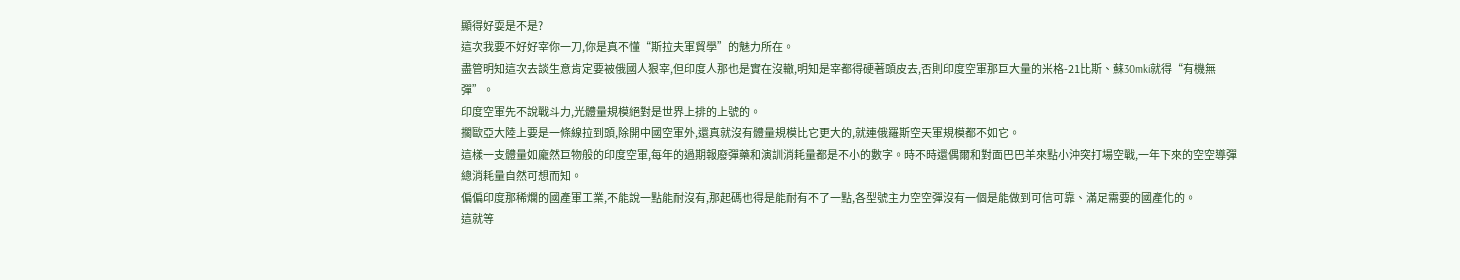顯得好耍是不是?
這次我要不好好宰你一刀,你是真不懂“斯拉夫軍貿學”的魅力所在。
盡管明知這次去談生意肯定要被俄國人狠宰,但印度人那也是實在沒轍,明知是宰都得硬著頭皮去,否則印度空軍那巨大量的米格-21比斯、蘇30mki就得“有機無彈”。
印度空軍先不說戰斗力,光體量規模絕對是世界上排的上號的。
擱歐亞大陸上要是一條線拉到頭,除開中國空軍外,還真就沒有體量規模比它更大的,就連俄羅斯空天軍規模都不如它。
這樣一支體量如龐然巨物般的印度空軍,每年的過期報廢彈藥和演訓消耗量都是不小的數字。時不時還偶爾和對面巴巴羊來點小沖突打場空戰,一年下來的空空導彈總消耗量自然可想而知。
偏偏印度那稀爛的國產軍工業,不能說一點能耐沒有,那起碼也得是能耐有不了一點,各型號主力空空彈沒有一個是能做到可信可靠、滿足需要的國產化的。
這就等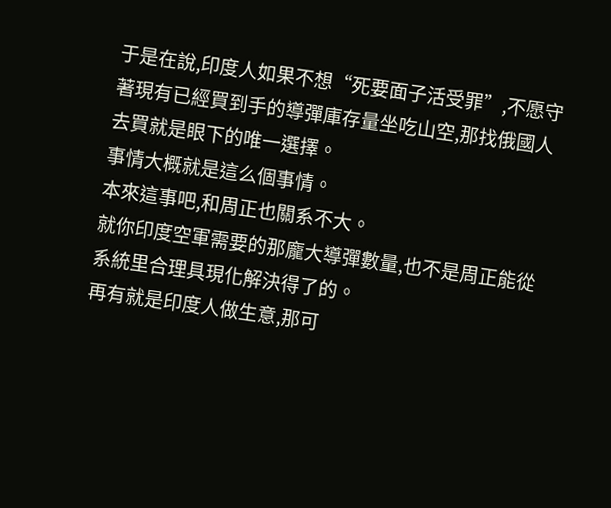于是在說,印度人如果不想“死要面子活受罪”,不愿守著現有已經買到手的導彈庫存量坐吃山空,那找俄國人去買就是眼下的唯一選擇。
事情大概就是這么個事情。
本來這事吧,和周正也關系不大。
就你印度空軍需要的那龐大導彈數量,也不是周正能從系統里合理具現化解決得了的。
再有就是印度人做生意,那可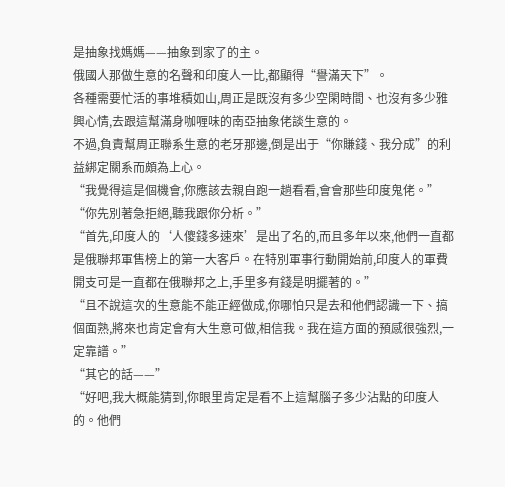是抽象找媽媽——抽象到家了的主。
俄國人那做生意的名聲和印度人一比,都顯得“譽滿天下”。
各種需要忙活的事堆積如山,周正是既沒有多少空閑時間、也沒有多少雅興心情,去跟這幫滿身咖喱味的南亞抽象佬談生意的。
不過,負責幫周正聯系生意的老牙那邊,倒是出于“你賺錢、我分成”的利益綁定關系而頗為上心。
“我覺得這是個機會,你應該去親自跑一趟看看,會會那些印度鬼佬。”
“你先別著急拒絕,聽我跟你分析。”
“首先,印度人的‘人傻錢多速來’是出了名的,而且多年以來,他們一直都是俄聯邦軍售榜上的第一大客戶。在特別軍事行動開始前,印度人的軍費開支可是一直都在俄聯邦之上,手里多有錢是明擺著的。”
“且不說這次的生意能不能正經做成,你哪怕只是去和他們認識一下、搞個面熟,將來也肯定會有大生意可做,相信我。我在這方面的預感很強烈,一定靠譜。”
“其它的話——”
“好吧,我大概能猜到,你眼里肯定是看不上這幫腦子多少沾點的印度人的。他們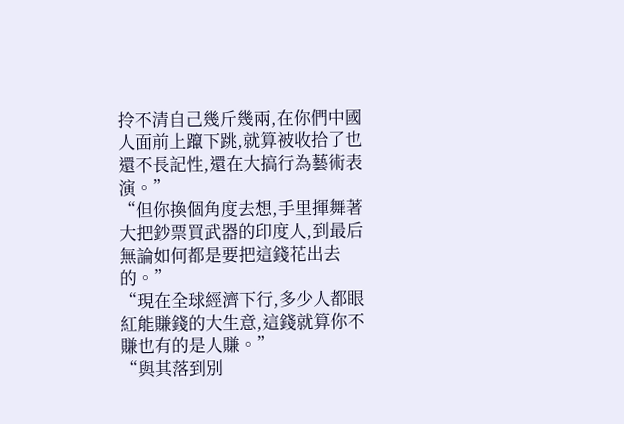拎不清自己幾斤幾兩,在你們中國人面前上躥下跳,就算被收拾了也還不長記性,還在大搞行為藝術表演。”
“但你換個角度去想,手里揮舞著大把鈔票買武器的印度人,到最后無論如何都是要把這錢花出去的。”
“現在全球經濟下行,多少人都眼紅能賺錢的大生意,這錢就算你不賺也有的是人賺。”
“與其落到別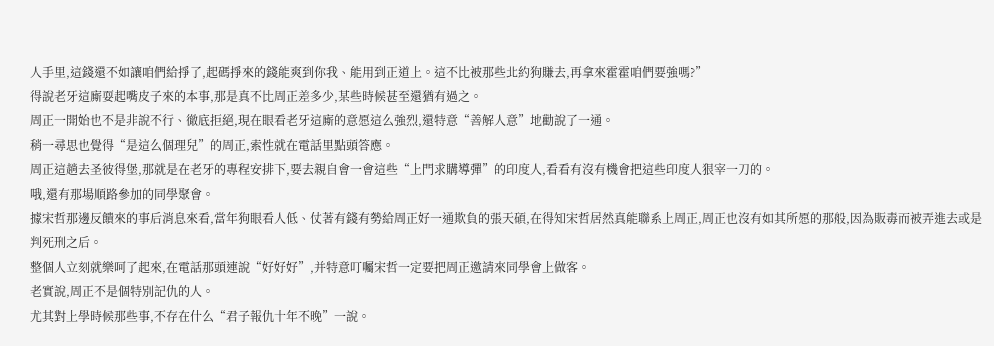人手里,這錢還不如讓咱們給掙了,起碼掙來的錢能爽到你我、能用到正道上。這不比被那些北約狗賺去,再拿來霍霍咱們要強嗎?”
得說老牙這廝耍起嘴皮子來的本事,那是真不比周正差多少,某些時候甚至還猶有過之。
周正一開始也不是非說不行、徹底拒絕,現在眼看老牙這廝的意愿這么強烈,還特意“善解人意”地勸說了一通。
稍一尋思也覺得“是這么個理兒”的周正,索性就在電話里點頭答應。
周正這趟去圣彼得堡,那就是在老牙的專程安排下,要去親自會一會這些“上門求購導彈”的印度人,看看有沒有機會把這些印度人狠宰一刀的。
哦,還有那場順路參加的同學聚會。
據宋哲那邊反饋來的事后消息來看,當年狗眼看人低、仗著有錢有勢給周正好一通欺負的張天碩,在得知宋哲居然真能聯系上周正,周正也沒有如其所愿的那般,因為販毒而被弄進去或是判死刑之后。
整個人立刻就樂呵了起來,在電話那頭連說“好好好”,并特意叮囑宋哲一定要把周正邀請來同學會上做客。
老實說,周正不是個特別記仇的人。
尤其對上學時候那些事,不存在什么“君子報仇十年不晚”一說。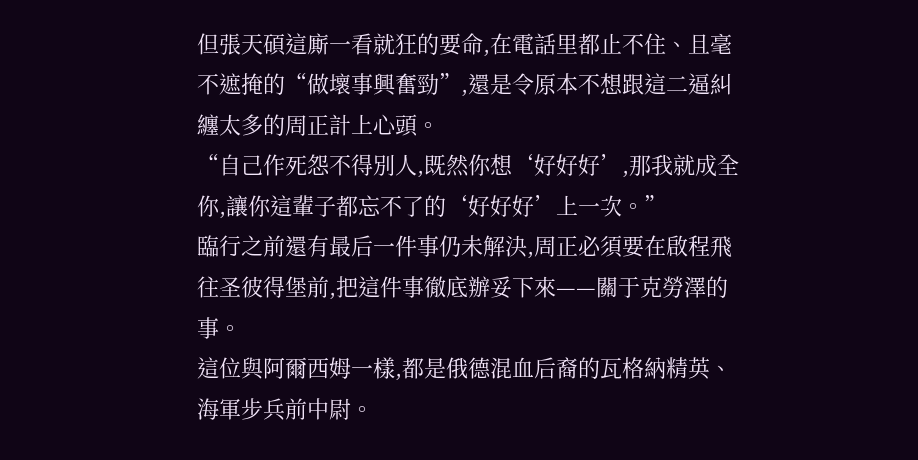但張天碩這廝一看就狂的要命,在電話里都止不住、且毫不遮掩的“做壞事興奮勁”,還是令原本不想跟這二逼糾纏太多的周正計上心頭。
“自己作死怨不得別人,既然你想‘好好好’,那我就成全你,讓你這輩子都忘不了的‘好好好’上一次。”
臨行之前還有最后一件事仍未解決,周正必須要在啟程飛往圣彼得堡前,把這件事徹底辦妥下來——關于克勞澤的事。
這位與阿爾西姆一樣,都是俄德混血后裔的瓦格納精英、海軍步兵前中尉。